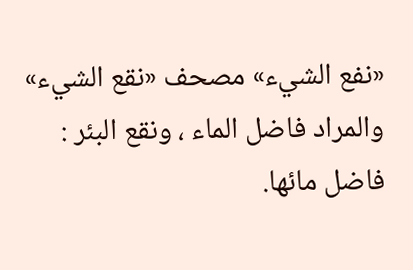«نفع الشيء» مصحف «نقع الشيء» والمراد فاضل الماء ، ونقع البئر : فاضل مائها.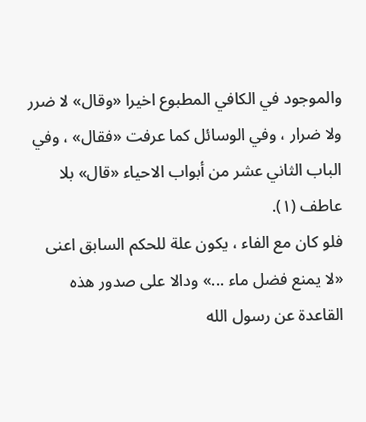والموجود في الكافي المطبوع اخيرا «وقال» لا ضرر ولا ضرار ، وفي الوسائل كما عرفت «فقال» ، وفي الباب الثاني عشر من أبواب الاحياء «قال» بلا عاطف (١).
فلو كان مع الفاء ، يكون علة للحكم السابق اعنى «لا يمنع فضل ماء ...» ودالا على صدور هذه القاعدة عن رسول الله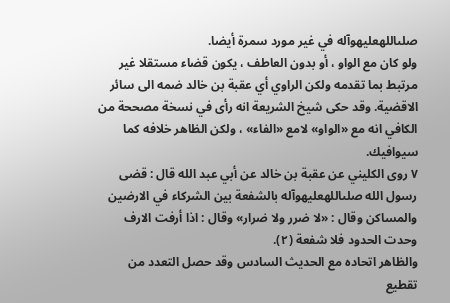صلىاللهعليهوآله في غير مورد سمرة أيضا.
ولو كان مع الواو ، أو بدون العاطف ، يكون قضاء مستقلا غير مرتبط بما تقدمه ولكن الراوي أي عقبة بن خالد ضمه الى سائر الاقضية. وقد حكى شيخ الشريعة انه رأى في نسخة مصححة من الكافي انه مع «الواو» لامع «الفاء» ، ولكن الظاهر خلافه كما سيوافيك.
٧ روى الكليني عن عقبة بن خالد عن أبي عبد الله قال : قضى رسول الله صلىاللهعليهوآله بالشفعة بين الشركاء في الارضين والمساكن وقال : «لا ضرر ولا ضرار» وقال : اذا أرفت الارف وحدت الحدود فلا شفعة (٢).
والظاهر اتحاده مع الحديث السادس وقد حصل التعدد من تقطيع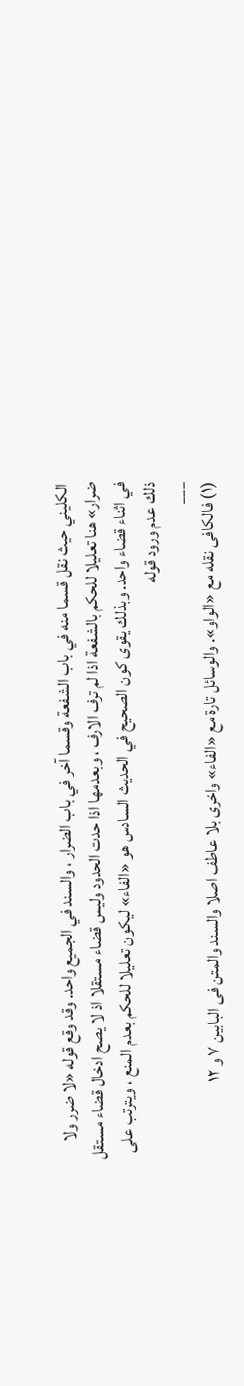الكليني حيث نقل قسما منه في باب الشفعة وقسما آخر في باب الضرار ، والسند في الجميع واحد. وقد وقع قوله «لا ضرر ولا ضرار» هنا تعليلا للحكم بالشفعة اذا لم ترف الارف ، وبعدمها اذا حدت الحدود وليس قضاء مستقلا اذ لا يصح ادخال قضاء مستقل في اثناء قضاء واحد. وبذلك يقوى كون الصحيح في الحديث السادس هو «الفاء» ليكون تعليلا للحكم بعدم المنع ، ويترتب على ذلك عدم ورود قوله
___
(١) فالكافى نقله مع «الواو». والوسائل تارة مع «الفاء» واخرى بلا عاطف اصلا والسند والمتن فى البابين ٧ و ١٢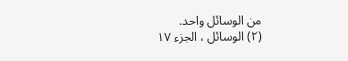من الوسائل واحد.
(٢) الوسائل ، الجزء ١٧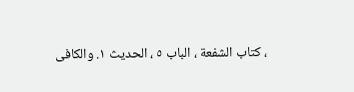، كتاب الشفعة ، الباب ٥ ، الحديث ١. والكافى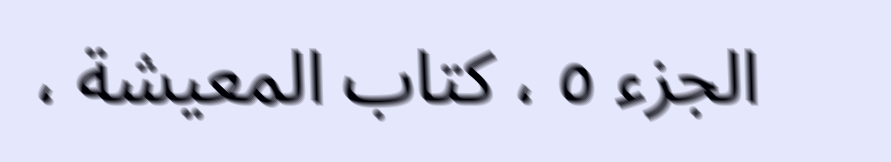الجزء ٥ ، كتاب المعيشة ،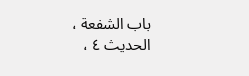باب الشفعة ، الحديث ٤ ،